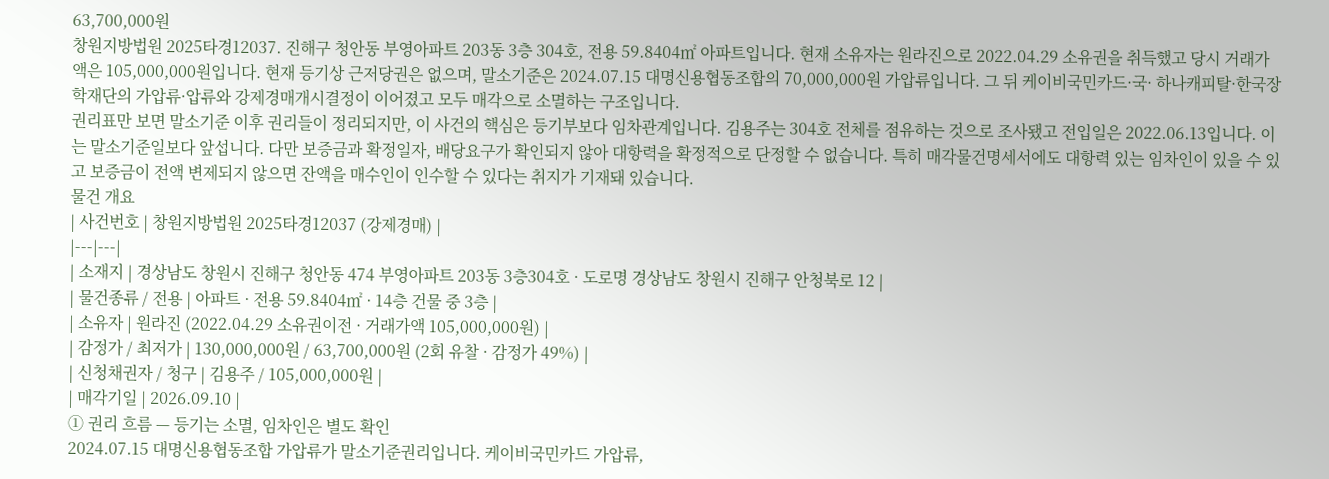63,700,000원
창원지방법원 2025타경12037. 진해구 청안동 부영아파트 203동 3층 304호, 전용 59.8404㎡ 아파트입니다. 현재 소유자는 원라진으로 2022.04.29 소유권을 취득했고 당시 거래가액은 105,000,000원입니다. 현재 등기상 근저당권은 없으며, 말소기준은 2024.07.15 대명신용협동조합의 70,000,000원 가압류입니다. 그 뒤 케이비국민카드·국· 하나캐피탈·한국장학재단의 가압류·압류와 강제경매개시결정이 이어졌고 모두 매각으로 소멸하는 구조입니다.
권리표만 보면 말소기준 이후 권리들이 정리되지만, 이 사건의 핵심은 등기부보다 임차관계입니다. 김용주는 304호 전체를 점유하는 것으로 조사됐고 전입일은 2022.06.13입니다. 이는 말소기준일보다 앞섭니다. 다만 보증금과 확정일자, 배당요구가 확인되지 않아 대항력을 확정적으로 단정할 수 없습니다. 특히 매각물건명세서에도 대항력 있는 임차인이 있을 수 있고 보증금이 전액 변제되지 않으면 잔액을 매수인이 인수할 수 있다는 취지가 기재돼 있습니다.
물건 개요
| 사건번호 | 창원지방법원 2025타경12037 (강제경매) |
|---|---|
| 소재지 | 경상남도 창원시 진해구 청안동 474 부영아파트 203동 3층304호 · 도로명 경상남도 창원시 진해구 안청북로 12 |
| 물건종류 / 전용 | 아파트 · 전용 59.8404㎡ · 14층 건물 중 3층 |
| 소유자 | 원라진 (2022.04.29 소유권이전 · 거래가액 105,000,000원) |
| 감정가 / 최저가 | 130,000,000원 / 63,700,000원 (2회 유찰 · 감정가 49%) |
| 신청채권자 / 청구 | 김용주 / 105,000,000원 |
| 매각기일 | 2026.09.10 |
① 권리 흐름 — 등기는 소멸, 임차인은 별도 확인
2024.07.15 대명신용협동조합 가압류가 말소기준권리입니다. 케이비국민카드 가압류,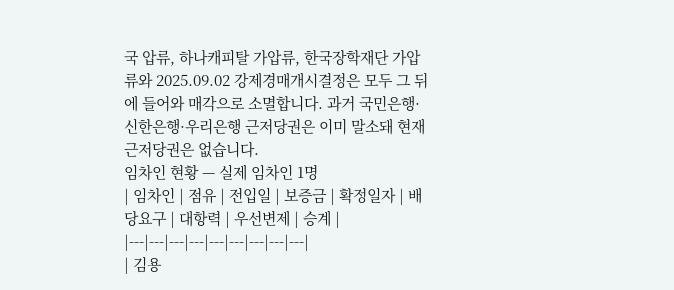국 압류, 하나캐피탈 가압류, 한국장학재단 가압류와 2025.09.02 강제경매개시결정은 모두 그 뒤에 들어와 매각으로 소멸합니다. 과거 국민은행·신한은행·우리은행 근저당권은 이미 말소돼 현재 근저당권은 없습니다.
임차인 현황 — 실제 임차인 1명
| 임차인 | 점유 | 전입일 | 보증금 | 확정일자 | 배당요구 | 대항력 | 우선변제 | 승계 |
|---|---|---|---|---|---|---|---|---|
| 김용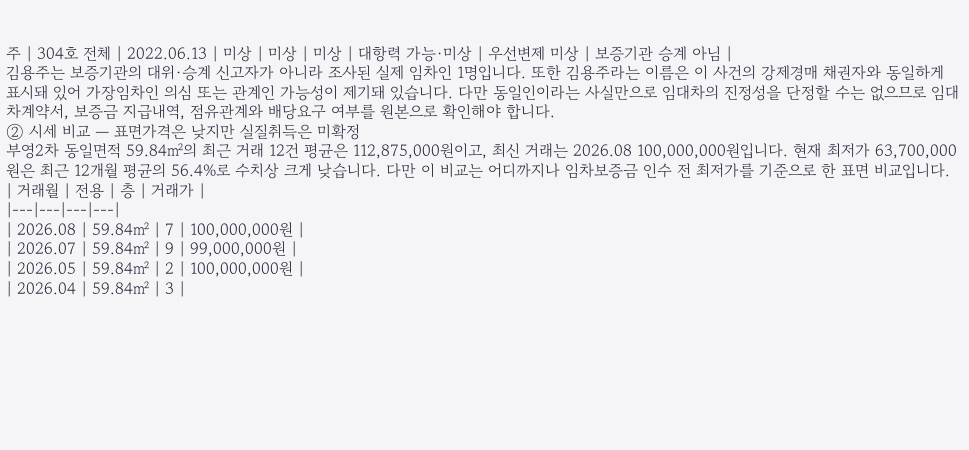주 | 304호 전체 | 2022.06.13 | 미상 | 미상 | 미상 | 대항력 가능·미상 | 우선변제 미상 | 보증기관 승계 아님 |
김용주는 보증기관의 대위·승계 신고자가 아니라 조사된 실제 임차인 1명입니다. 또한 김용주라는 이름은 이 사건의 강제경매 채권자와 동일하게 표시돼 있어 가장임차인 의심 또는 관계인 가능성이 제기돼 있습니다. 다만 동일인이라는 사실만으로 임대차의 진정성을 단정할 수는 없으므로 임대차계약서, 보증금 지급내역, 점유관계와 배당요구 여부를 원본으로 확인해야 합니다.
② 시세 비교 — 표면가격은 낮지만 실질취득은 미확정
부영2차 동일면적 59.84㎡의 최근 거래 12건 평균은 112,875,000원이고, 최신 거래는 2026.08 100,000,000원입니다. 현재 최저가 63,700,000원은 최근 12개월 평균의 56.4%로 수치상 크게 낮습니다. 다만 이 비교는 어디까지나 임차보증금 인수 전 최저가를 기준으로 한 표면 비교입니다.
| 거래월 | 전용 | 층 | 거래가 |
|---|---|---|---|
| 2026.08 | 59.84㎡ | 7 | 100,000,000원 |
| 2026.07 | 59.84㎡ | 9 | 99,000,000원 |
| 2026.05 | 59.84㎡ | 2 | 100,000,000원 |
| 2026.04 | 59.84㎡ | 3 |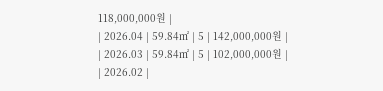118,000,000원 |
| 2026.04 | 59.84㎡ | 5 | 142,000,000원 |
| 2026.03 | 59.84㎡ | 5 | 102,000,000원 |
| 2026.02 |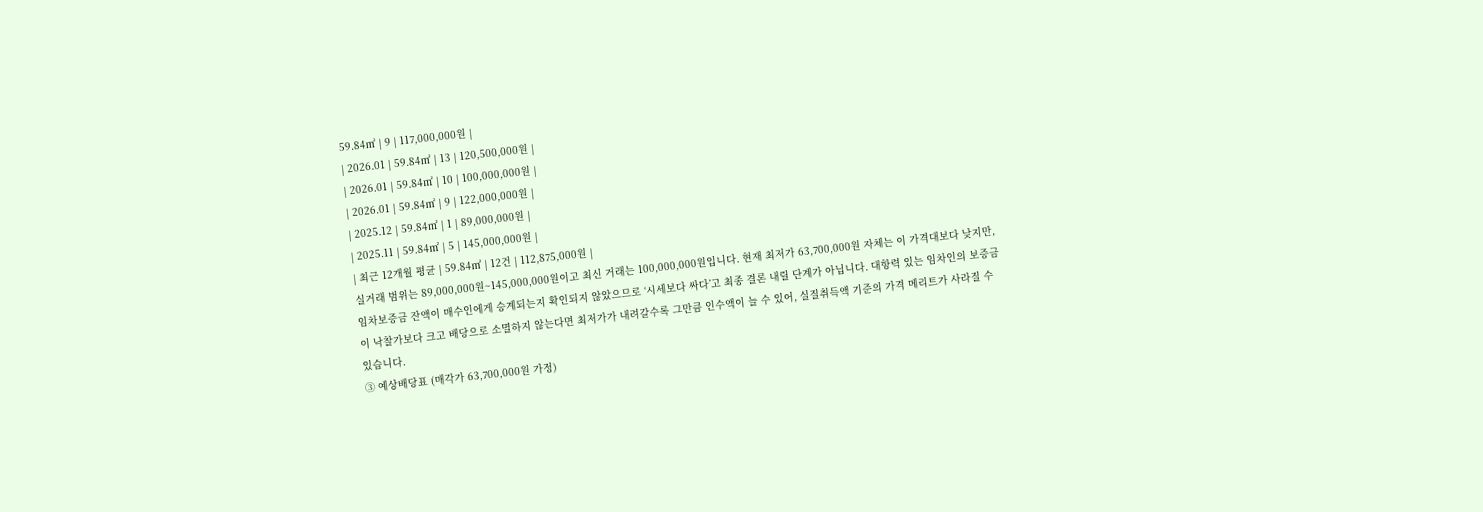59.84㎡ | 9 | 117,000,000원 |
| 2026.01 | 59.84㎡ | 13 | 120,500,000원 |
| 2026.01 | 59.84㎡ | 10 | 100,000,000원 |
| 2026.01 | 59.84㎡ | 9 | 122,000,000원 |
| 2025.12 | 59.84㎡ | 1 | 89,000,000원 |
| 2025.11 | 59.84㎡ | 5 | 145,000,000원 |
| 최근 12개월 평균 | 59.84㎡ | 12건 | 112,875,000원 |
실거래 범위는 89,000,000원~145,000,000원이고 최신 거래는 100,000,000원입니다. 현재 최저가 63,700,000원 자체는 이 가격대보다 낮지만, 임차보증금 잔액이 매수인에게 승계되는지 확인되지 않았으므로 ‘시세보다 싸다’고 최종 결론 내릴 단계가 아닙니다. 대항력 있는 임차인의 보증금이 낙찰가보다 크고 배당으로 소멸하지 않는다면 최저가가 내려갈수록 그만큼 인수액이 늘 수 있어, 실질취득액 기준의 가격 메리트가 사라질 수 있습니다.
③ 예상배당표 (매각가 63,700,000원 가정)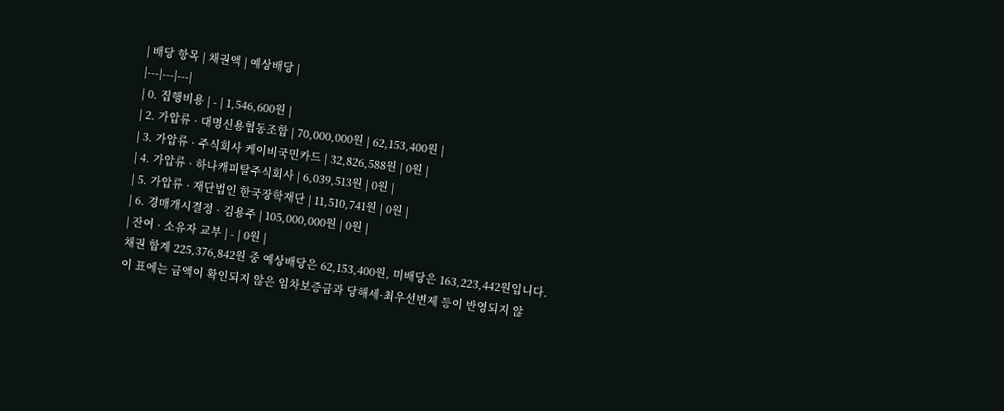| 배당 항목 | 채권액 | 예상배당 |
|---|---|---|
| 0. 집행비용 | - | 1,546,600원 |
| 2. 가압류 · 대명신용협동조합 | 70,000,000원 | 62,153,400원 |
| 3. 가압류 · 주식회사 케이비국민카드 | 32,826,588원 | 0원 |
| 4. 가압류 · 하나캐피탈주식회사 | 6,039,513원 | 0원 |
| 5. 가압류 · 재단법인 한국장학재단 | 11,510,741원 | 0원 |
| 6. 경매개시결정 · 김용주 | 105,000,000원 | 0원 |
| 잔여 · 소유자 교부 | - | 0원 |
채권 합계 225,376,842원 중 예상배당은 62,153,400원, 미배당은 163,223,442원입니다. 이 표에는 금액이 확인되지 않은 임차보증금과 당해세·최우선변제 등이 반영되지 않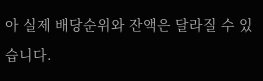아 실제 배당순위와 잔액은 달라질 수 있습니다.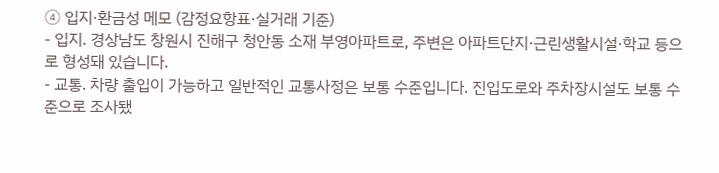④ 입지·환금성 메모 (감정요항표·실거래 기준)
- 입지. 경상남도 창원시 진해구 청안동 소재 부영아파트로, 주변은 아파트단지·근린생활시설·학교 등으로 형성돼 있습니다.
- 교통. 차량 출입이 가능하고 일반적인 교통사정은 보통 수준입니다. 진입도로와 주차장시설도 보통 수준으로 조사됐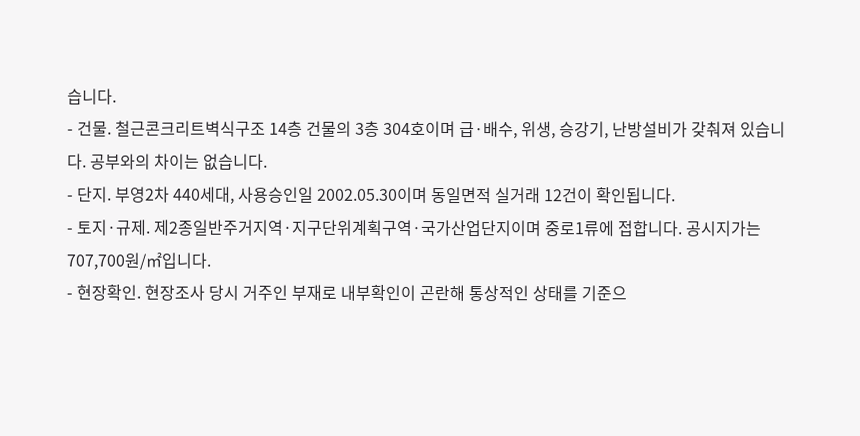습니다.
- 건물. 철근콘크리트벽식구조 14층 건물의 3층 304호이며 급·배수, 위생, 승강기, 난방설비가 갖춰져 있습니다. 공부와의 차이는 없습니다.
- 단지. 부영2차 440세대, 사용승인일 2002.05.30이며 동일면적 실거래 12건이 확인됩니다.
- 토지·규제. 제2종일반주거지역·지구단위계획구역·국가산업단지이며 중로1류에 접합니다. 공시지가는 707,700원/㎡입니다.
- 현장확인. 현장조사 당시 거주인 부재로 내부확인이 곤란해 통상적인 상태를 기준으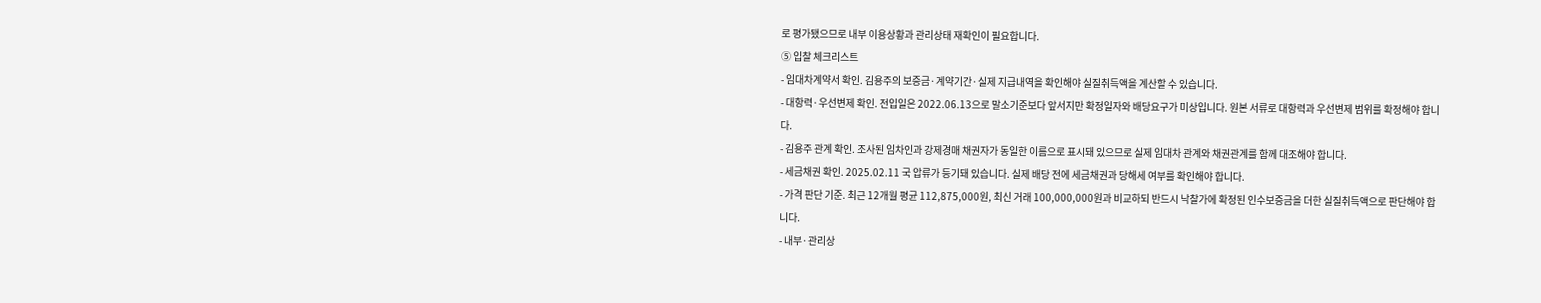로 평가됐으므로 내부 이용상황과 관리상태 재확인이 필요합니다.
⑤ 입찰 체크리스트
- 임대차계약서 확인. 김용주의 보증금·계약기간·실제 지급내역을 확인해야 실질취득액을 계산할 수 있습니다.
- 대항력·우선변제 확인. 전입일은 2022.06.13으로 말소기준보다 앞서지만 확정일자와 배당요구가 미상입니다. 원본 서류로 대항력과 우선변제 범위를 확정해야 합니다.
- 김용주 관계 확인. 조사된 임차인과 강제경매 채권자가 동일한 이름으로 표시돼 있으므로 실제 임대차 관계와 채권관계를 함께 대조해야 합니다.
- 세금채권 확인. 2025.02.11 국 압류가 등기돼 있습니다. 실제 배당 전에 세금채권과 당해세 여부를 확인해야 합니다.
- 가격 판단 기준. 최근 12개월 평균 112,875,000원, 최신 거래 100,000,000원과 비교하되 반드시 낙찰가에 확정된 인수보증금을 더한 실질취득액으로 판단해야 합니다.
- 내부·관리상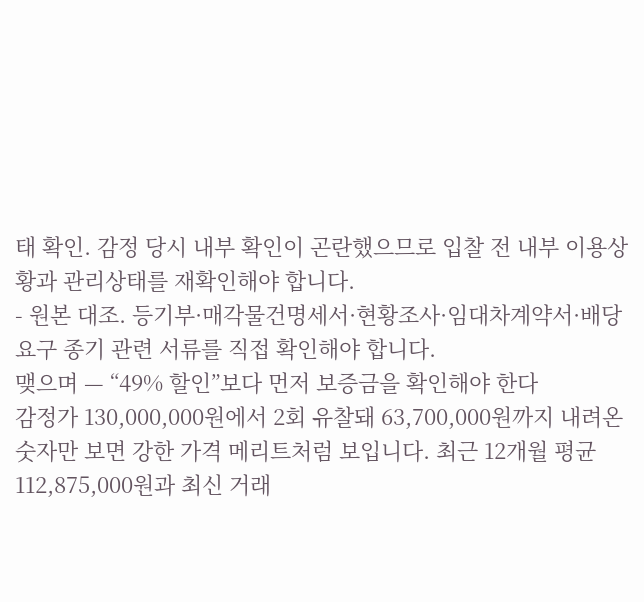태 확인. 감정 당시 내부 확인이 곤란했으므로 입찰 전 내부 이용상황과 관리상태를 재확인해야 합니다.
- 원본 대조. 등기부·매각물건명세서·현황조사·임대차계약서·배당요구 종기 관련 서류를 직접 확인해야 합니다.
맺으며 — “49% 할인”보다 먼저 보증금을 확인해야 한다
감정가 130,000,000원에서 2회 유찰돼 63,700,000원까지 내려온 숫자만 보면 강한 가격 메리트처럼 보입니다. 최근 12개월 평균 112,875,000원과 최신 거래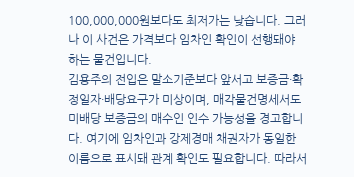100,000,000원보다도 최저가는 낮습니다. 그러나 이 사건은 가격보다 임차인 확인이 선행돼야 하는 물건입니다.
김용주의 전입은 말소기준보다 앞서고 보증금·확정일자·배당요구가 미상이며, 매각물건명세서도 미배당 보증금의 매수인 인수 가능성을 경고합니다. 여기에 임차인과 강제경매 채권자가 동일한 이름으로 표시돼 관계 확인도 필요합니다. 따라서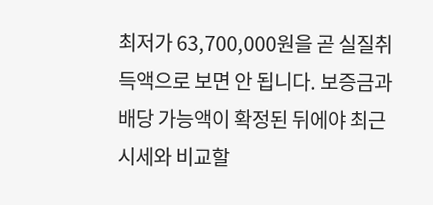최저가 63,700,000원을 곧 실질취득액으로 보면 안 됩니다. 보증금과 배당 가능액이 확정된 뒤에야 최근 시세와 비교할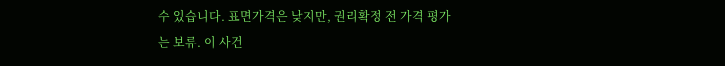수 있습니다. 표면가격은 낮지만, 권리확정 전 가격 평가는 보류. 이 사건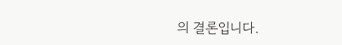의 결론입니다.